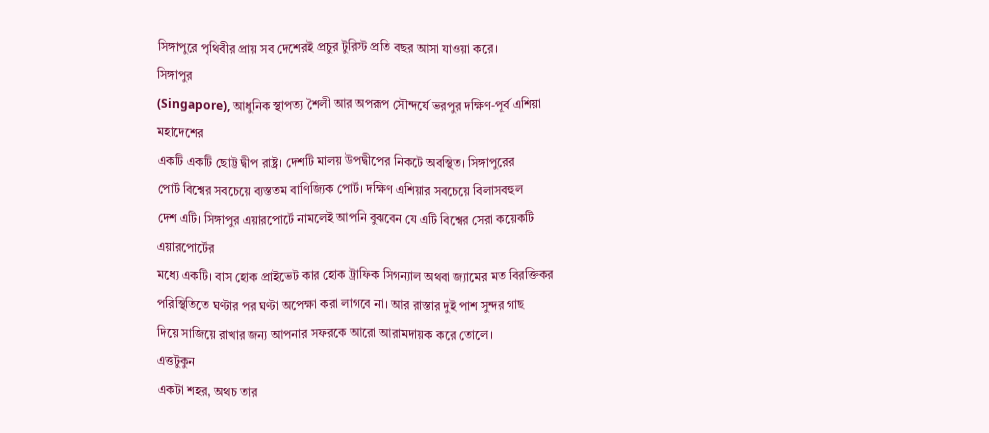সিঙ্গাপুরে পৃথিবীর প্রায় সব দেশেরই প্রচুর টুরিস্ট প্রতি বছর আসা যাওয়া করে।
সিঙ্গাপুর
(Singapore), আধুনিক স্থাপত্য শৈলী আর অপরূপ সৌন্দর্যে ভরপুর দক্ষিণ-পূর্ব এশিয়া মহাদেশের
একটি একটি ছোট্ট দ্বীপ রাষ্ট্র। দেশটি মালয় উপদ্বীপের নিকটে অবস্থিত। সিঙ্গাপুরের
পোর্ট বিশ্বের সবচেয়ে ব্যস্ততম বাণিজ্যিক পোর্ট। দক্ষিণ এশিয়ার সবচেয়ে বিলাসবহুল
দেশ এটি। সিঙ্গাপুর এয়ারপোর্টে নামলেই আপনি বুঝবেন যে এটি বিশ্বের সেরা কয়েকটি এয়ারপোর্টের
মধ্যে একটি। বাস হোক প্রাইভেট কার হোক ট্রাফিক সিগন্যাল অথবা জ্যামের মত বিরক্তিকর
পরিস্থিতিতে ঘণ্টার পর ঘণ্টা অপেক্ষা করা লাগবে না। আর রাস্তার দুই পাশ সুন্দর গাছ
দিয়ে সাজিয়ে রাখার জন্য আপনার সফরকে আরো আরামদায়ক করে তোলে।
এত্তটুকুন
একটা শহর, অথচ তার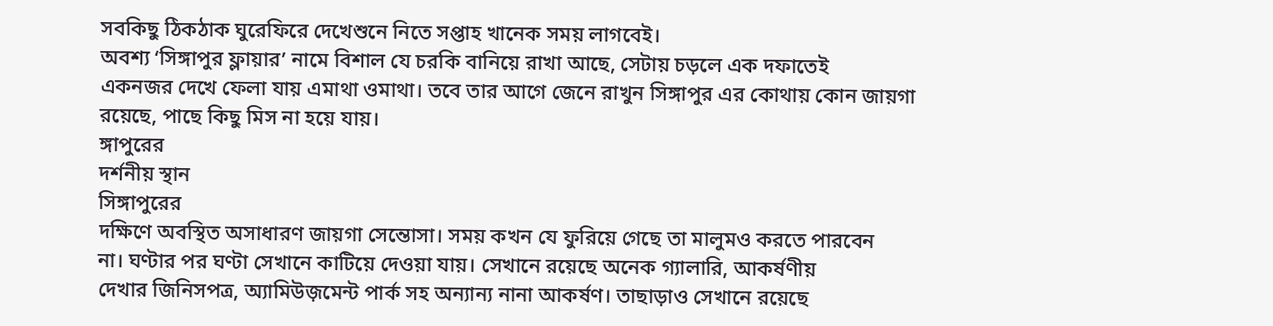সবকিছু ঠিকঠাক ঘুরেফিরে দেখেশুনে নিতে সপ্তাহ খানেক সময় লাগবেই।
অবশ্য ‘সিঙ্গাপুর ফ্লায়ার’ নামে বিশাল যে চরকি বানিয়ে রাখা আছে, সেটায় চড়লে এক দফাতেই
একনজর দেখে ফেলা যায় এমাথা ওমাথা। তবে তার আগে জেনে রাখুন সিঙ্গাপুর এর কোথায় কোন জায়গা
রয়েছে, পাছে কিছু মিস না হয়ে যায়।
ঙ্গাপুরের
দর্শনীয় স্থান
সিঙ্গাপুরের
দক্ষিণে অবস্থিত অসাধারণ জায়গা সেন্তোসা। সময় কখন যে ফুরিয়ে গেছে তা মালুমও করতে পারবেন
না। ঘণ্টার পর ঘণ্টা সেখানে কাটিয়ে দেওয়া যায়। সেখানে রয়েছে অনেক গ্যালারি, আকর্ষণীয়
দেখার জিনিসপত্র, অ্যামিউজ়মেন্ট পার্ক সহ অন্যান্য নানা আকর্ষণ। তাছাড়াও সেখানে রয়েছে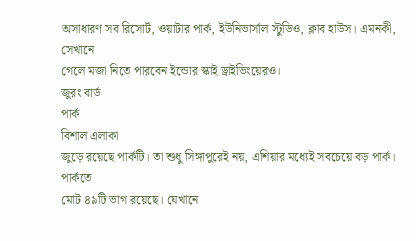অসাধারণ সব রিসোর্ট, ওয়াটার পার্ক, ইউনিভার্সাল স্টুডিও, ক্লাব হাউস। এমনকী, সেখানে
গেলে মজা নিতে পারবেন ইন্ডোর স্কাই ড্রাইভিংয়েরও।
জুরং বার্ড
পার্ক
বিশাল এলাকা
জুড়ে রয়েছে পার্কটি। তা শুধু সিঙ্গাপুরেই নয়, এশিয়ার মধ্যেই সবচেয়ে বড় পার্ক। পার্কতে
মোট ৪৯টি ভাগ রয়েছে। যেখানে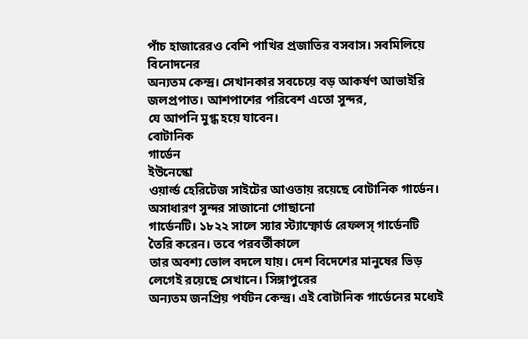পাঁচ হাজারেরও বেশি পাখির প্রজাতির বসবাস। সবমিলিয়ে বিনোদনের
অন্যতম কেন্দ্র। সেখানকার সবচেয়ে বড় আকর্ষণ আভাইরি জলপ্রপাত। আশপাশের পরিবেশ এতো সুন্দর,
যে আপনি মুগ্ধ হয়ে যাবেন।
বোটানিক
গার্ডেন
ইউনেস্কো
ওয়ার্ল্ড হেরিটেজ সাইটের আওতায় রয়েছে বোটানিক গার্ডেন। অসাধারণ সুন্দর সাজানো গোছানো
গার্ডেনটি। ১৮২২ সালে স্যার স্ট্যাম্ফোর্ড রেফলস্ গার্ডেনটি তৈরি করেন। তবে পরবর্তীকালে
তার অবশ্য ভোল বদলে যায়। দেশ বিদেশের মানুষের ভিড় লেগেই রয়েছে সেখানে। সিঙ্গাপুরের
অন্যতম জনপ্রিয় পর্যটন কেন্দ্র। এই বোটানিক গার্ডেনের মধ্যেই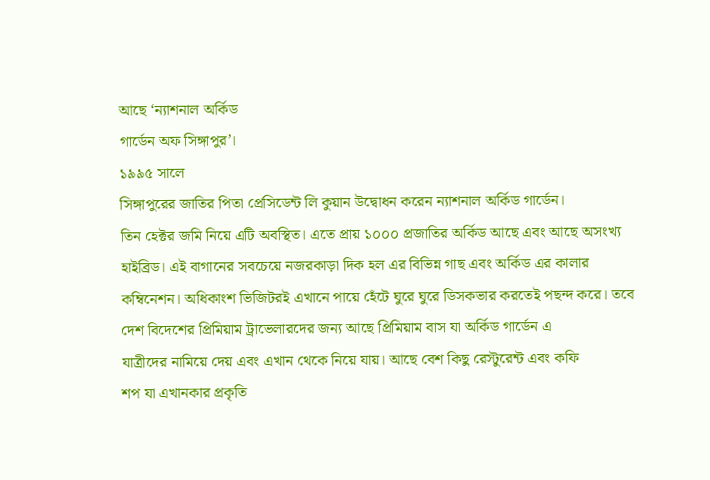আছে ‘ন্যাশনাল অর্কিড
গার্ডেন অফ সিঙ্গাপুর’।
১৯৯৫ সালে
সিঙ্গাপুরের জাতির পিতা প্রেসিডেন্ট লি কুয়ান উদ্বোধন করেন ন্যাশনাল অর্কিড গার্ডেন।
তিন হেক্টর জমি নিয়ে এটি অবস্থিত। এতে প্রায় ১০০০ প্রজাতির অর্কিড আছে এবং আছে অসংখ্য
হাইব্রিড। এই বাগানের সবচেয়ে নজরকাড়া দিক হল এর বিভিন্ন গাছ এবং অর্কিড এর কালার
কম্বিনেশন। অধিকাংশ ভিজিটরই এখানে পায়ে হেঁটে ঘুরে ঘুরে ডিসকভার করতেই পছন্দ করে। তবে
দেশ বিদেশের প্রিমিয়াম ট্রাভেলারদের জন্য আছে প্রিমিয়াম বাস যা অর্কিড গার্ডেন এ
যাত্রীদের নামিয়ে দেয় এবং এখান থেকে নিয়ে যায়। আছে বেশ কিছু রেস্টুরেন্ট এবং কফি
শপ যা এখানকার প্রকৃতি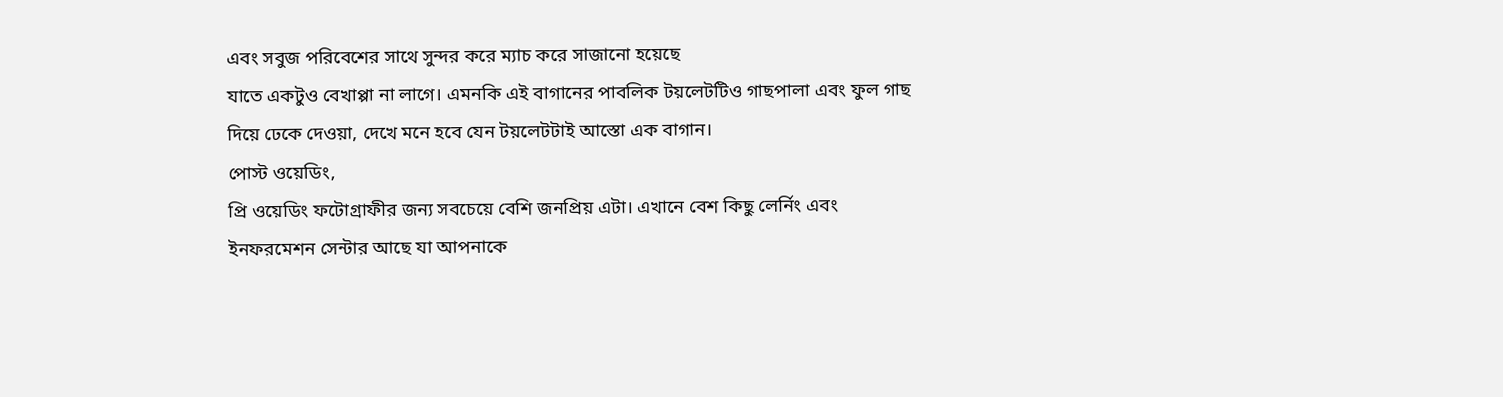এবং সবুজ পরিবেশের সাথে সুন্দর করে ম্যাচ করে সাজানো হয়েছে
যাতে একটুও বেখাপ্পা না লাগে। এমনকি এই বাগানের পাবলিক টয়লেটটিও গাছপালা এবং ফুল গাছ
দিয়ে ঢেকে দেওয়া, দেখে মনে হবে যেন টয়লেটটাই আস্তো এক বাগান।
পোস্ট ওয়েডিং,
প্রি ওয়েডিং ফটোগ্রাফীর জন্য সবচেয়ে বেশি জনপ্রিয় এটা। এখানে বেশ কিছু লের্নিং এবং
ইনফরমেশন সেন্টার আছে যা আপনাকে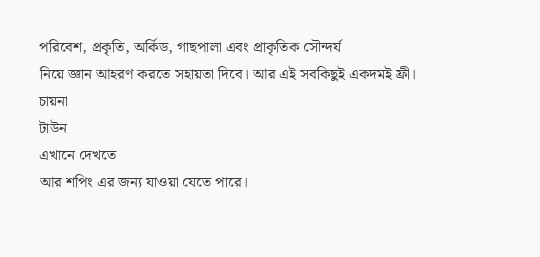পরিবেশ, প্রকৃতি, অর্কিড, গাছপালা এবং প্রাকৃতিক সৌন্দর্য
নিয়ে জ্ঞান আহরণ করতে সহায়তা দিবে। আর এই সবকিছুই একদমই ফ্রী।
চায়না
টাউন
এখানে দেখতে
আর শপিং এর জন্য যাওয়া যেতে পারে।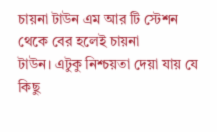চায়না টাউন এম আর টি স্টেশন থেকে বের হলেই চায়না
টাউন। এটুকু নিশ্চয়তা দেয়া যায় যে কিছু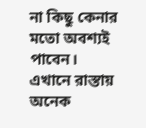না কিছু কেনার মতো অবশ্যই পাবেন। এখানে রাস্তায়
অনেক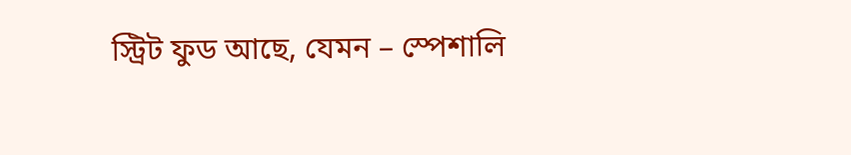স্ট্রিট ফুড আছে, যেমন – স্পেশালি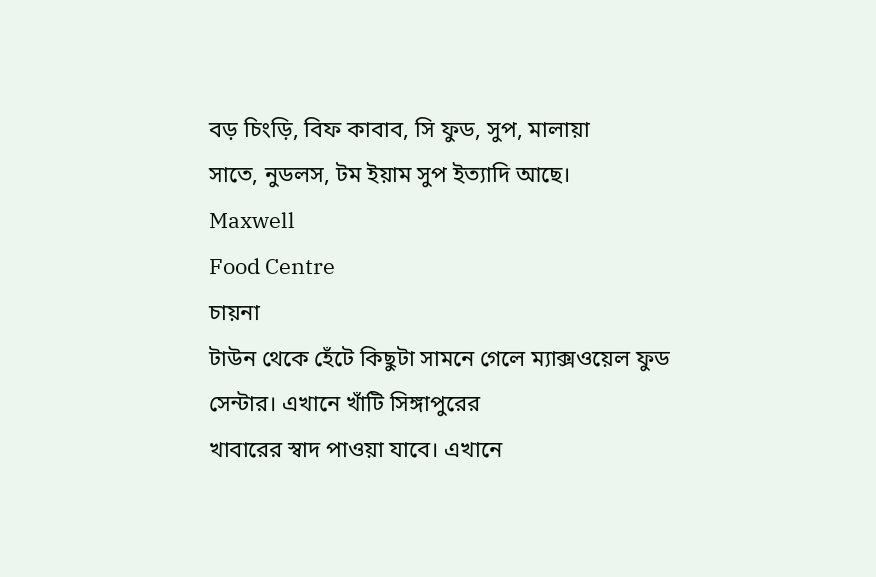বড় চিংড়ি, বিফ কাবাব, সি ফুড, সুপ, মালায়া
সাতে, নুডলস, টম ইয়াম সুপ ইত্যাদি আছে।
Maxwell
Food Centre
চায়না
টাউন থেকে হেঁটে কিছুটা সামনে গেলে ম্যাক্সওয়েল ফুড সেন্টার। এখানে খাঁটি সিঙ্গাপুরের
খাবারের স্বাদ পাওয়া যাবে। এখানে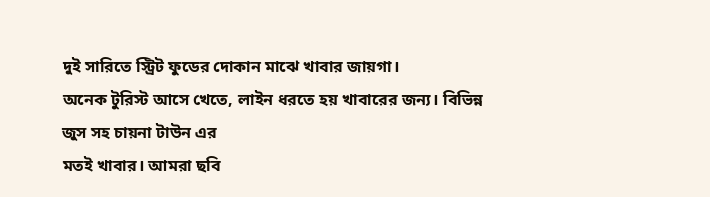দুই সারিতে স্ট্রিট ফুডের দোকান মাঝে খাবার জায়গা।
অনেক টুরিস্ট আসে খেতে, লাইন ধরতে হয় খাবারের জন্য। বিভিন্ন জুস সহ চায়না টাউন এর
মতই খাবার। আমরা ছবি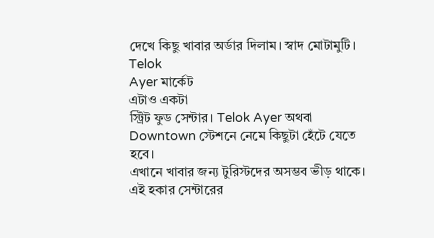দেখে কিছু খাবার অর্ডার দিলাম। স্বাদ মোটামুটি।
Telok
Ayer মার্কেট
এটাও একটা
স্ট্রিট ফুড সেন্টার। Telok Ayer অথবা Downtown স্টেশনে নেমে কিছুটা হেঁটে যেতে হবে।
এখানে খাবার জন্য টুরিস্টদের অসম্ভব ভীড় থাকে। এই হকার সেন্টারের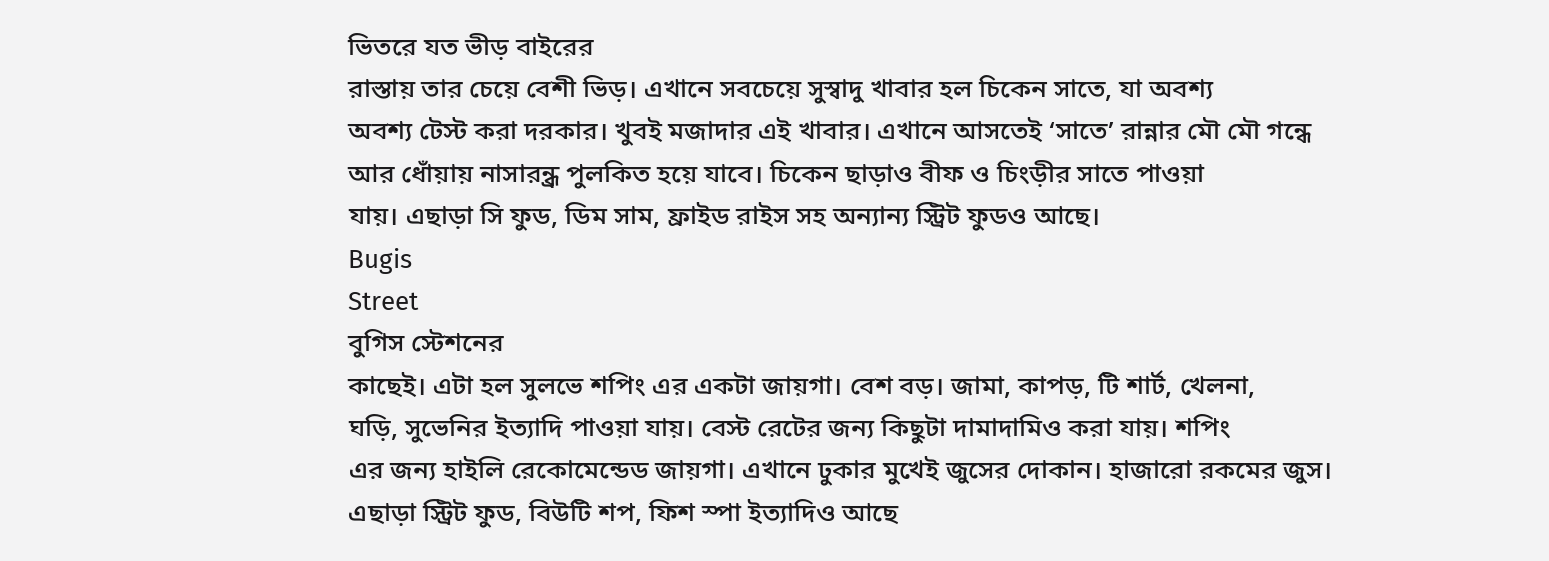ভিতরে যত ভীড় বাইরের
রাস্তায় তার চেয়ে বেশী ভিড়। এখানে সবচেয়ে সুস্বাদু খাবার হল চিকেন সাতে, যা অবশ্য
অবশ্য টেস্ট করা দরকার। খুবই মজাদার এই খাবার। এখানে আসতেই ‘সাতে’ রান্নার মৌ মৌ গন্ধে
আর ধোঁয়ায় নাসারন্ধ্র পুলকিত হয়ে যাবে। চিকেন ছাড়াও বীফ ও চিংড়ীর সাতে পাওয়া
যায়। এছাড়া সি ফুড, ডিম সাম, ফ্রাইড রাইস সহ অন্যান্য স্ট্রিট ফুডও আছে।
Bugis
Street
বুগিস স্টেশনের
কাছেই। এটা হল সুলভে শপিং এর একটা জায়গা। বেশ বড়। জামা, কাপড়, টি শার্ট, খেলনা,
ঘড়ি, সুভেনির ইত্যাদি পাওয়া যায়। বেস্ট রেটের জন্য কিছুটা দামাদামিও করা যায়। শপিং
এর জন্য হাইলি রেকোমেন্ডেড জায়গা। এখানে ঢুকার মুখেই জুসের দোকান। হাজারো রকমের জুস।
এছাড়া স্ট্রিট ফুড, বিউটি শপ, ফিশ স্পা ইত্যাদিও আছে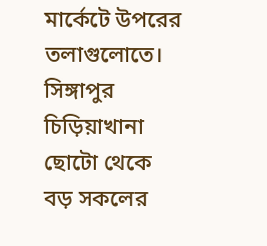মার্কেটে উপরের তলাগুলোতে।
সিঙ্গাপুর
চিড়িয়াখানা
ছোটো থেকে
বড় সকলের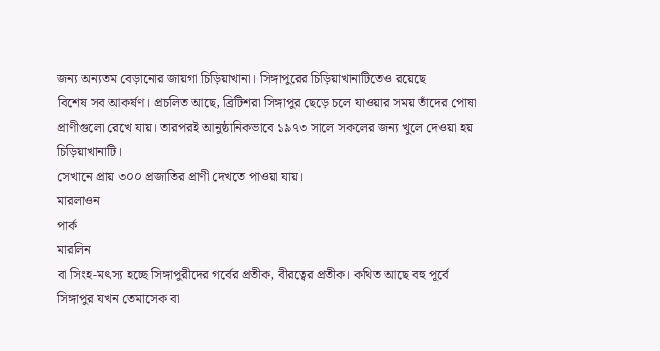জন্য অন্যতম বেড়ানোর জায়গা চিড়িয়াখানা। সিঙ্গাপুরের চিড়িয়াখানাটিতেও রয়েছে
বিশেষ সব আকর্ষণ। প্রচলিত আছে, ব্রিটিশরা সিঙ্গাপুর ছেড়ে চলে যাওয়ার সময় তাঁদের পোষা
প্রাণীগুলো রেখে যায়। তারপরই আনুষ্ঠানিকভাবে ১৯৭৩ সালে সকলের জন্য খুলে দেওয়া হয় চিড়িয়াখানাটি।
সেখানে প্রায় ৩০০ প্রজাতির প্রাণী দেখতে পাওয়া যায়।
মারলাওন
পার্ক
মারলিন
বা সিংহ-মৎস্য হচ্ছে সিঙ্গাপুরীদের গর্বের প্রতীক, বীরত্বের প্রতীক। কথিত আছে বহু পূর্বে
সিঙ্গাপুর যখন তেমাসেক বা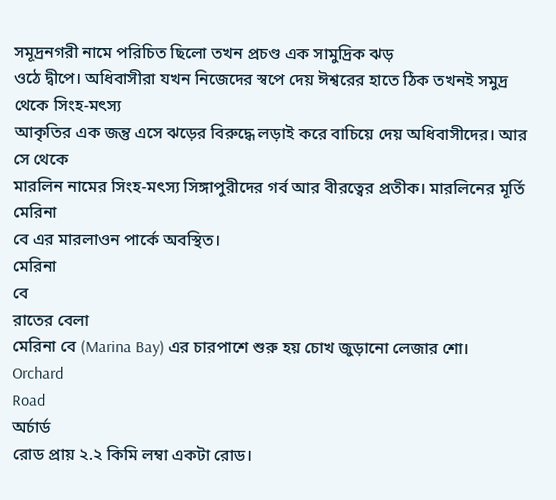সমূদ্রনগরী নামে পরিচিত ছিলো তখন প্রচণ্ড এক সামুদ্রিক ঝড়
ওঠে দ্বীপে। অধিবাসীরা যখন নিজেদের স্বপে দেয় ঈশ্বরের হাতে ঠিক তখনই সমুদ্র থেকে সিংহ-মৎস্য
আকৃতির এক জন্তু এসে ঝড়ের বিরুদ্ধে লড়াই করে বাচিয়ে দেয় অধিবাসীদের। আর সে থেকে
মারলিন নামের সিংহ-মৎস্য সিঙ্গাপুরীদের গর্ব আর বীরত্বের প্রতীক। মারলিনের মূর্তি মেরিনা
বে এর মারলাওন পার্কে অবস্থিত।
মেরিনা
বে
রাতের বেলা
মেরিনা বে (Marina Bay) এর চারপাশে শুরু হয় চোখ জুড়ানো লেজার শো।
Orchard
Road
অর্চার্ড
রোড প্রায় ২.২ কিমি লম্বা একটা রোড।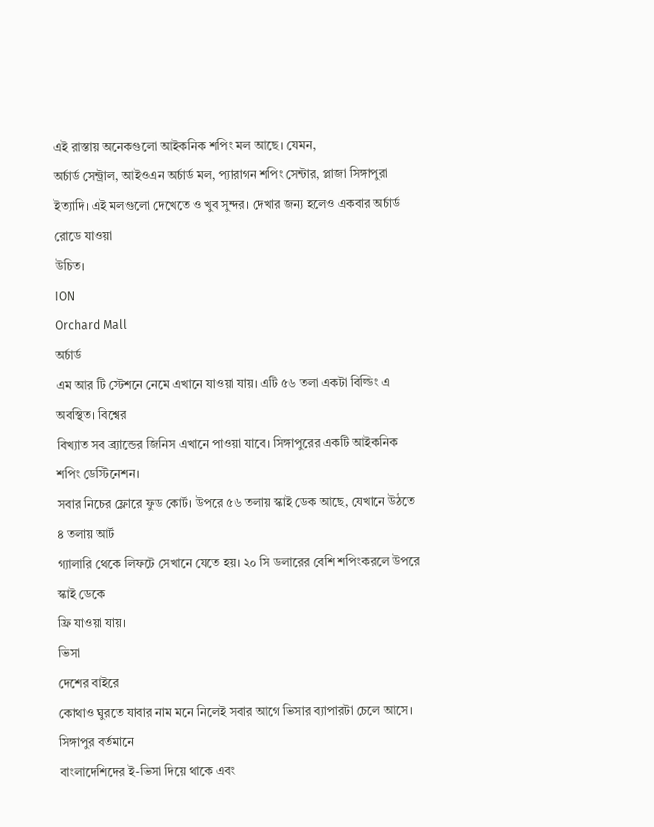এই রাস্তায় অনেকগুলো আইকনিক শপিং মল আছে। যেমন,
অর্চার্ড সেন্ট্রাল, আইওএন অর্চার্ড মল, প্যারাগন শপিং সেন্টার, প্লাজা সিঙ্গাপুরা
ইত্যাদি। এই মলগুলো দেখেতে ও খুব সুন্দর। দেখার জন্য হলেও একবার অর্চার্ড রোডে যাওয়া
উচিত।
ION
Orchard Mall
অর্চার্ড
এম আর টি স্টেশনে নেমে এখানে যাওয়া যায়। এটি ৫৬ তলা একটা বিল্ডিং এ অবস্থিত। বিশ্বের
বিখ্যাত সব ব্র্যান্ডের জিনিস এখানে পাওয়া যাবে। সিঙ্গাপুরের একটি আইকনিক শপিং ডেস্টিনেশন।
সবার নিচের ফ্লোরে ফুড কোর্ট। উপরে ৫৬ তলায় স্কাই ডেক আছে, যেখানে উঠতে ৪ তলায় আর্ট
গ্যালারি থেকে লিফটে সেখানে যেতে হয়। ২০ সি ডলারের বেশি শপিংকরলে উপরে স্কাই ডেকে
ফ্রি যাওয়া যায়।
ভিসা
দেশের বাইরে
কোথাও ঘুরতে যাবার নাম মনে নিলেই সবার আগে ভিসার ব্যাপারটা চেলে আসে। সিঙ্গাপুর বর্তমানে
বাংলাদেশিদের ই-ভিসা দিয়ে থাকে এবং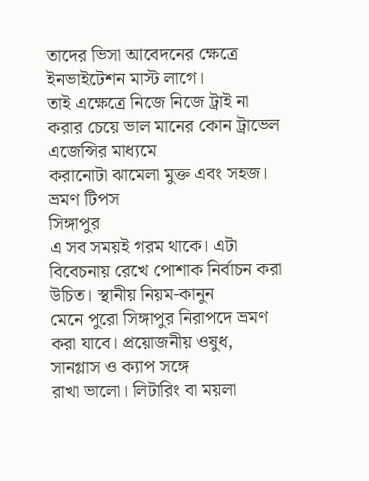তাদের ভিসা আবেদনের ক্ষেত্রে ইনভাইটেশন মাস্ট লাগে।
তাই এক্ষেত্রে নিজে নিজে ট্রাই না করার চেয়ে ভাল মানের কোন ট্রাভেল এজেন্সির মাধ্যমে
করানোটা ঝামেলা মুক্ত এবং সহজ।
ভ্রমণ টিপস
সিঙ্গাপুর
এ সব সময়ই গরম থাকে। এটা বিবেচনায় রেখে পোশাক নির্বাচন করা উচিত। স্থানীয় নিয়ম-কানুন
মেনে পুরো সিঙ্গাপুর নিরাপদে ভ্রমণ করা যাবে। প্রয়োজনীয় ওষুধ, সানগ্লাস ও ক্যাপ সঙ্গে
রাখা ভালো। লিটারিং বা ময়লা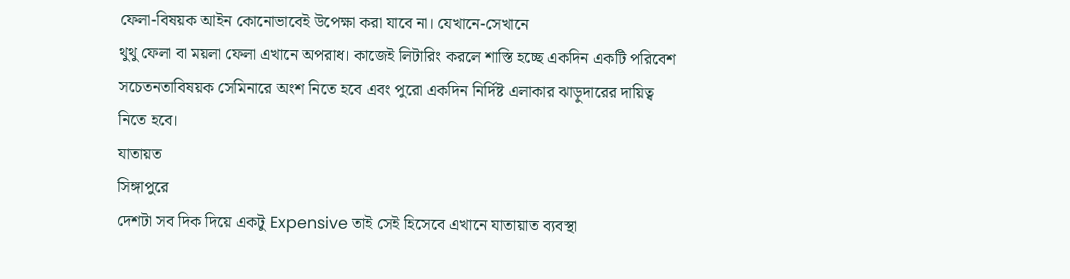ফেলা-বিষয়ক আইন কোনোভাবেই উপেক্ষা করা যাবে না। যেখানে-সেখানে
থুথু ফেলা বা ময়লা ফেলা এখানে অপরাধ। কাজেই লিটারিং করলে শাস্তি হচ্ছে একদিন একটি পরিবেশ
সচেতনতাবিষয়ক সেমিনারে অংশ নিতে হবে এবং পুরো একদিন নির্দিষ্ট এলাকার ঝাড়ুদারের দায়িত্ব
নিতে হবে।
যাতায়ত
সিঙ্গাপুরে
দেশটা সব দিক দিয়ে একটু Expensive তাই সেই হিসেবে এখানে যাতায়াত ব্যবস্থা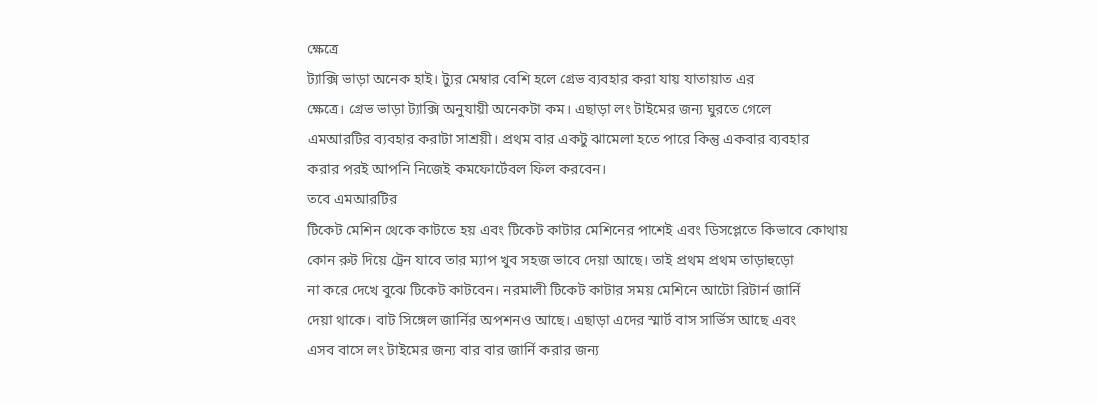ক্ষেত্রে
ট্যাক্সি ভাড়া অনেক হাই। ট্যুর মেম্বার বেশি হলে গ্রেভ ব্যবহার করা যায় যাতায়াত এর
ক্ষেত্রে। গ্রেভ ভাড়া ট্যাক্সি অনুযায়ী অনেকটা কম। এছাড়া লং টাইমের জন্য ঘুরতে গেলে
এমআরটির ব্যবহার করাটা সাশ্রয়ী। প্রথম বার একটু ঝামেলা হতে পারে কিন্তু একবার ব্যবহার
করার পরই আপনি নিজেই কমফোর্টেবল ফিল করবেন।
তবে এমআরটির
টিকেট মেশিন থেকে কাটতে হয় এবং টিকেট কাটার মেশিনের পাশেই এবং ডিসপ্লেতে কিভাবে কোথায়
কোন রুট দিয়ে ট্রেন যাবে তার ম্যাপ খুব সহজ ভাবে দেয়া আছে। তাই প্রথম প্রথম তাড়াহুড়ো
না করে দেখে বুঝে টিকেট কাটবেন। নরমালী টিকেট কাটার সময় মেশিনে আটো রিটার্ন জার্নি
দেয়া থাকে। বাট সিঙ্গেল জার্নির অপশনও আছে। এছাড়া এদের স্মার্ট বাস সার্ভিস আছে এবং
এসব বাসে লং টাইমের জন্য বার বার জার্নি করার জন্য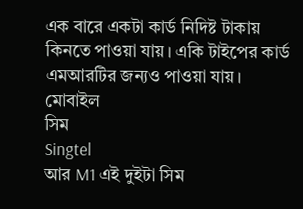এক বারে একটা কার্ড নিদিষ্ট টাকায়
কিনতে পাওয়া যায়। একি টাইপের কার্ড এমআরটির জন্যও পাওয়া যায়।
মোবাইল
সিম
Singtel
আর M1 এই দুইটা সিম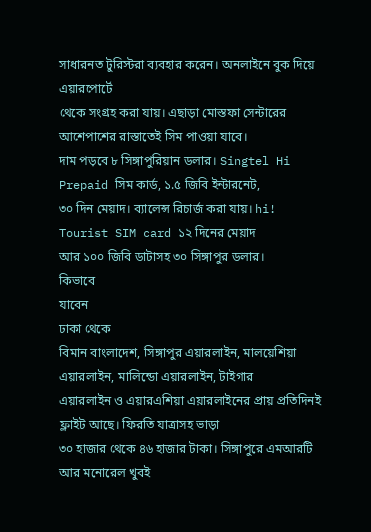সাধারনত টুরিস্টরা ব্যবহার করেন। অনলাইনে বুক দিয়ে এয়ারপোর্টে
থেকে সংগ্রহ করা যায়। এছাড়া মোস্তফা সেন্টারের আশেপাশের রাস্তাতেই সিম পাওয়া যাবে।
দাম পড়বে ৮ সিঙ্গাপুরিয়ান ডলার। Singtel Hi Prepaid সিম কার্ড, ১.৫ জিবি ইন্টারনেট,
৩০ দিন মেয়াদ। ব্যালেন্স রিচার্জ করা যায়। hi! Tourist SIM card ১২ দিনের মেয়াদ
আর ১০০ জিবি ডাটাসহ ৩০ সিঙ্গাপুর ডলার।
কিভাবে
যাবেন
ঢাকা থেকে
বিমান বাংলাদেশ, সিঙ্গাপুর এয়ারলাইন, মালয়েশিয়া এয়ারলাইন, মালিন্ডো এয়ারলাইন, টাইগার
এয়ারলাইন ও এয়ারএশিয়া এয়ারলাইনের প্রায় প্রতিদিনই ফ্লাইট আছে। ফিরতি যাত্রাসহ ভাড়া
৩০ হাজার থেকে ৪৬ হাজার টাকা। সিঙ্গাপুরে এমআরটি আর মনোরেল খুবই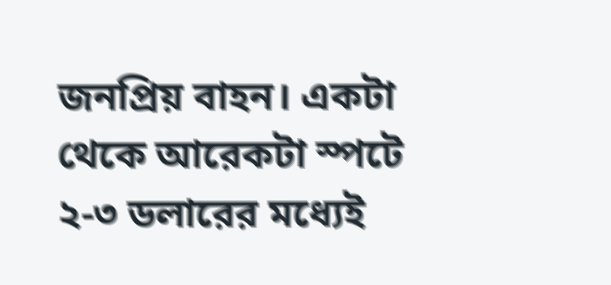জনপ্রিয় বাহন। একটা
থেকে আরেকটা স্পটে ২-৩ ডলারের মধ্যেই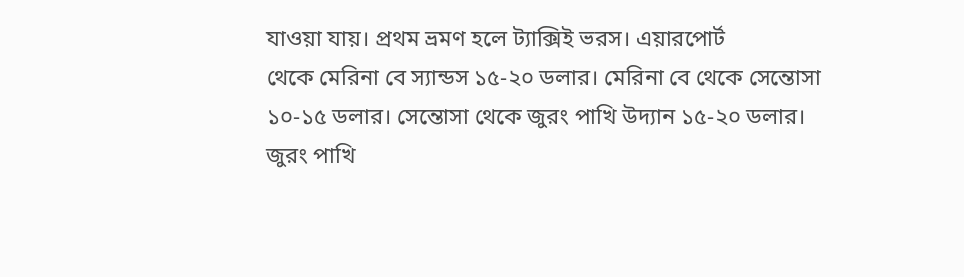যাওয়া যায়। প্রথম ভ্রমণ হলে ট্যাক্সিই ভরস। এয়ারপোর্ট
থেকে মেরিনা বে স্যান্ডস ১৫-২০ ডলার। মেরিনা বে থেকে সেন্তোসা ১০-১৫ ডলার। সেন্তোসা থেকে জুরং পাখি উদ্যান ১৫-২০ ডলার।
জুরং পাখি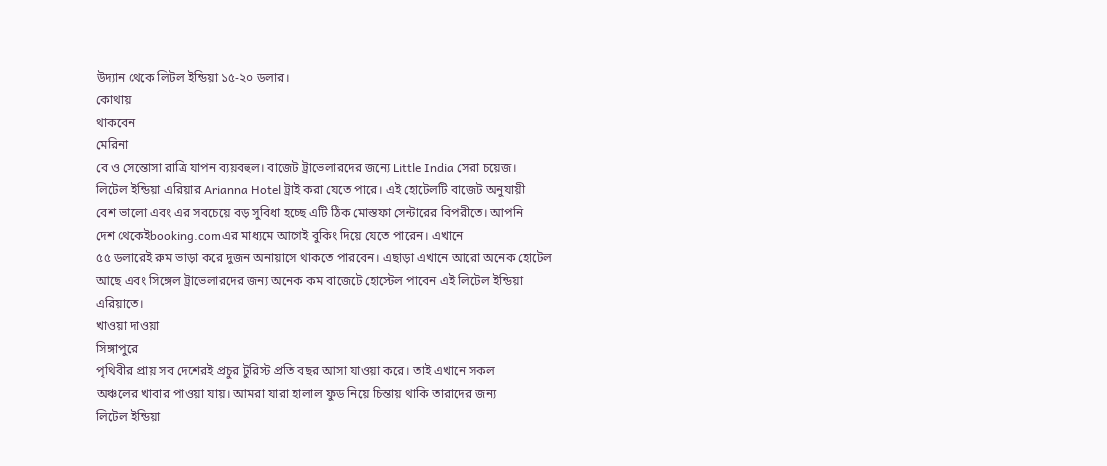উদ্যান থেকে লিটল ইন্ডিয়া ১৫-২০ ডলার।
কোথায়
থাকবেন
মেরিনা
বে ও সেন্তোসা রাত্রি যাপন ব্যয়বহুল। বাজেট ট্রাভেলারদের জন্যে Little India সেরা চয়েজ।
লিটেল ইন্ডিয়া এরিয়ার Arianna Hotel ট্রাই করা যেতে পারে। এই হোটেলটি বাজেট অনুযায়ী
বেশ ভালো এবং এর সবচেয়ে বড় সুবিধা হচ্ছে এটি ঠিক মোস্তফা সেন্টারের বিপরীতে। আপনি
দেশ থেকেইbooking.comএর মাধ্যমে আগেই বুকিং দিয়ে যেতে পারেন। এখানে
৫৫ ডলারেই রুম ভাড়া করে দুজন অনায়াসে থাকতে পারবেন। এছাড়া এখানে আরো অনেক হোটেল
আছে এবং সিঙ্গেল ট্রাভেলারদের জন্য অনেক কম বাজেটে হোস্টেল পাবেন এই লিটেল ইন্ডিয়া
এরিয়াতে।
খাওয়া দাওয়া
সিঙ্গাপুরে
পৃথিবীর প্রায় সব দেশেরই প্রচুর টুরিস্ট প্রতি বছর আসা যাওয়া করে। তাই এখানে সকল
অঞ্চলের খাবার পাওয়া যায়। আমরা যারা হালাল ফুড নিয়ে চিন্তায় থাকি তারাদের জন্য
লিটেল ইন্ডিয়া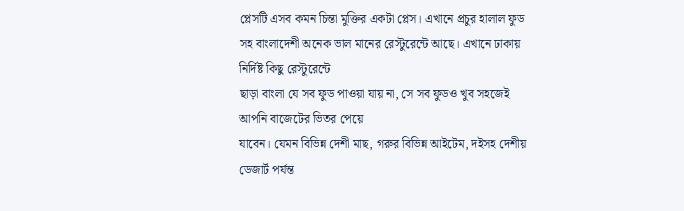প্লেসটি এসব কমন চিন্তা মুক্তির একটা প্লেস। এখানে প্রচুর হালাল ফুড
সহ বাংলাদেশী অনেক ভাল মানের রেস্টুরেন্টে আছে। এখানে ঢাকায় নির্দিষ্ট কিছু রেস্টুরেন্টে
ছাড়া বাংলা যে সব ফুড পাওয়া যায় না, সে সব ফুডও খুব সহজেই আপনি বাজেটের ভিতর পেয়ে
যাবেন। যেমন বিভিন্ন দেশী মাছ, গরুর বিভিন্ন আইটেম, দইসহ দেশীয় ডেজার্ট পর্যন্ত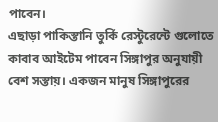পাবেন।
এছাড়া পাকিস্তানি তুর্কি রেস্টুরেন্টে গুলোতে কাবাব আইটেম পাবেন সিঙ্গাপুর অনুযায়ী
বেশ সস্তায়। একজন মানুষ সিঙ্গাপুরের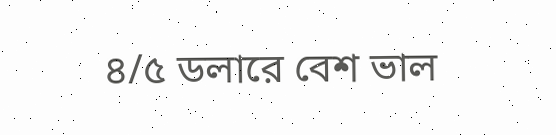৪/৫ ডলারে বেশ ভাল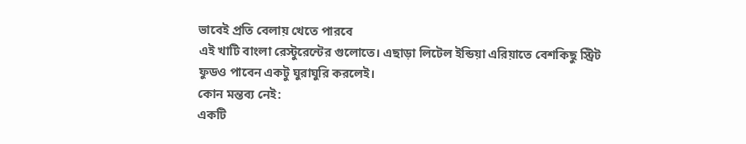ভাবেই প্রতি বেলায় খেতে পারবে
এই খাটি বাংলা রেস্টুরেন্টের গুলোতে। এছাড়া লিটেল ইন্ডিয়া এরিয়াতে বেশকিছু স্ট্রিট
ফুডও পাবেন একটু ঘুরাঘুরি করলেই।
কোন মন্তব্য নেই:
একটি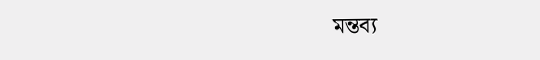মন্তব্য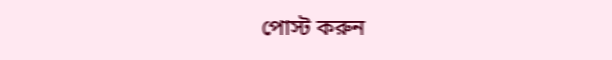পোস্ট করুন